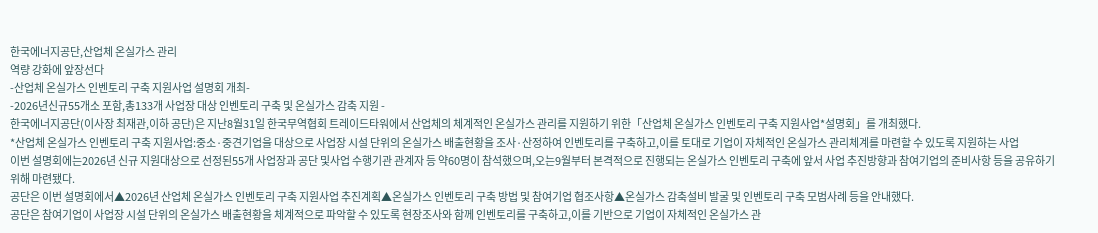한국에너지공단,산업체 온실가스 관리
역량 강화에 앞장선다
-산업체 온실가스 인벤토리 구축 지원사업 설명회 개최-
-2026년신규55개소 포함,총133개 사업장 대상 인벤토리 구축 및 온실가스 감축 지원 -
한국에너지공단(이사장 최재관,이하 공단)은 지난8월31일 한국무역협회 트레이드타워에서 산업체의 체계적인 온실가스 관리를 지원하기 위한「산업체 온실가스 인벤토리 구축 지원사업*설명회」를 개최했다.
*산업체 온실가스 인벤토리 구축 지원사업:중소·중견기업을 대상으로 사업장 시설 단위의 온실가스 배출현황을 조사·산정하여 인벤토리를 구축하고,이를 토대로 기업이 자체적인 온실가스 관리체계를 마련할 수 있도록 지원하는 사업
이번 설명회에는2026년 신규 지원대상으로 선정된55개 사업장과 공단 및사업 수행기관 관계자 등 약60명이 참석했으며,오는9월부터 본격적으로 진행되는 온실가스 인벤토리 구축에 앞서 사업 추진방향과 참여기업의 준비사항 등을 공유하기 위해 마련됐다.
공단은 이번 설명회에서▲2026년 산업체 온실가스 인벤토리 구축 지원사업 추진계획▲온실가스 인벤토리 구축 방법 및 참여기업 협조사항▲온실가스 감축설비 발굴 및 인벤토리 구축 모범사례 등을 안내했다.
공단은 참여기업이 사업장 시설 단위의 온실가스 배출현황을 체계적으로 파악할 수 있도록 현장조사와 함께 인벤토리를 구축하고,이를 기반으로 기업이 자체적인 온실가스 관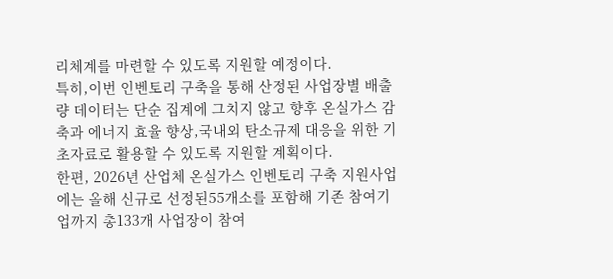리체계를 마련할 수 있도록 지원할 예정이다.
특히,이번 인벤토리 구축을 통해 산정된 사업장별 배출량 데이터는 단순 집계에 그치지 않고 향후 온실가스 감축과 에너지 효율 향상,국내외 탄소규제 대응을 위한 기초자료로 활용할 수 있도록 지원할 계획이다.
한편, 2026년 산업체 온실가스 인벤토리 구축 지원사업에는 올해 신규로 선정된55개소를 포함해 기존 참여기업까지 총133개 사업장이 참여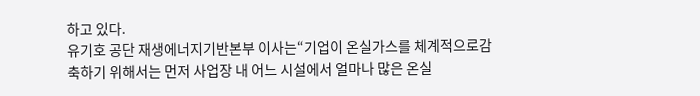하고 있다.
유기호 공단 재생에너지기반본부 이사는“기업이 온실가스를 체계적으로감축하기 위해서는 먼저 사업장 내 어느 시설에서 얼마나 많은 온실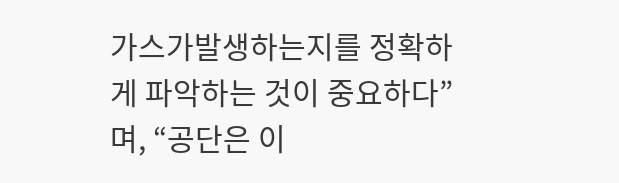가스가발생하는지를 정확하게 파악하는 것이 중요하다”며, “공단은 이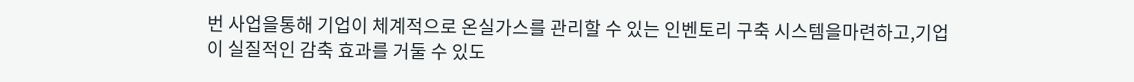번 사업을통해 기업이 체계적으로 온실가스를 관리할 수 있는 인벤토리 구축 시스템을마련하고,기업이 실질적인 감축 효과를 거둘 수 있도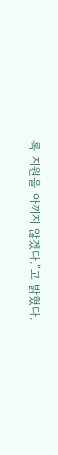록 지원을 아끼지 않겠다.”고 밝혔다.